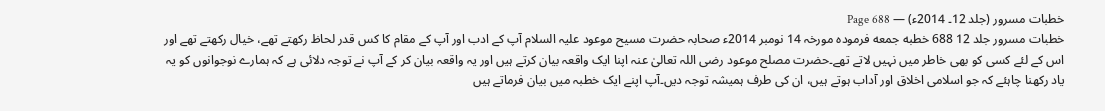خطبات مسرور (جلد 12۔ 2014ء) — Page 688
خطبات مسرور جلد 12 688 خطبه جمعه فرمودہ مورخہ 14 نومبر 2014ء صحابہ حضرت مسیح موعود علیہ السلام آپ کے ادب اور آپ کے مقام کا کس قدر لحاظ رکھتے تھے، خیال رکھتے تھے اور اس کے لئے کسی کو بھی خاطر میں نہیں لاتے تھے۔حضرت مصلح موعود رضی اللہ تعالیٰ عنہ اپنا ایک واقعہ بیان کرتے ہیں اور یہ واقعہ بیان کر کے آپ نے توجہ دلائی ہے کہ ہمارے نوجوانوں کو یہ یاد رکھنا چاہئے کہ جو اسلامی اخلاق اور آداب ہوتے ہیں، ان کی طرف ہمیشہ توجہ دیں۔آپ اپنے ایک خطبہ میں بیان فرماتے ہیں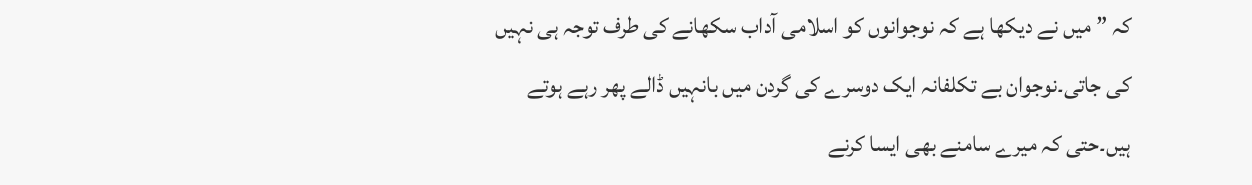کہ ” میں نے دیکھا ہے کہ نوجوانوں کو اسلامی آداب سکھانے کی طرف توجہ ہی نہیں کی جاتی۔نوجوان بے تکلفانہ ایک دوسرے کی گردن میں بانہیں ڈالے پھر رہے ہوتے ہیں۔حتی کہ میرے سامنے بھی ایسا کرنے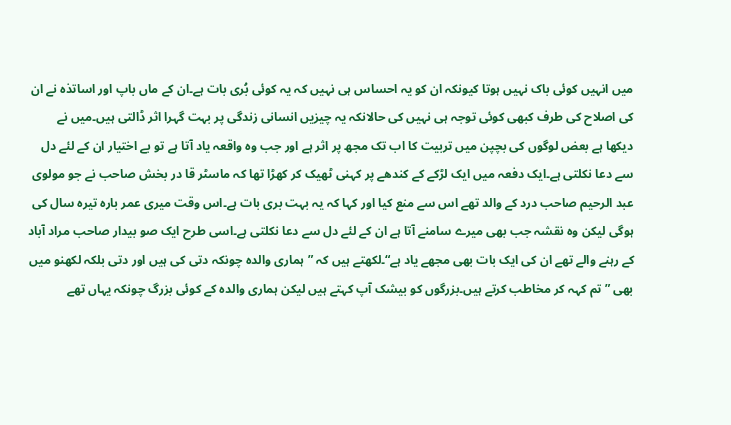میں انہیں کوئی باک نہیں ہوتا کیونکہ ان کو یہ احساس ہی نہیں کہ یہ کوئی بُری بات ہے۔ان کے ماں باپ اور اساتذہ نے ان کی اصلاح کی طرف کبھی کوئی توجہ ہی نہیں کی حالانکہ یہ چیزیں انسانی زندگی پر بہت گہرا اثر ڈالتی ہیں۔میں نے دیکھا ہے بعض لوگوں کی بچپن میں تربیت کا اب تک مجھ پر اثر ہے اور جب وہ واقعہ یاد آتا ہے تو بے اختیار ان کے لئے دل سے دعا نکلتی ہے۔ایک دفعہ میں ایک لڑکے کے کندھے پر کہنی ٹھیک کر کھڑا تھا کہ ماسٹر قا در بخش صاحب نے جو مولوی عبد الرحیم صاحب درد کے والد تھے اس سے منع کیا اور کہا کہ یہ بہت بری بات ہے۔اس وقت میری عمر بارہ تیرہ سال کی ہوگی لیکن وہ نقشہ جب بھی میرے سامنے آتا ہے ان کے لئے دل سے دعا نکلتی ہے۔اسی طرح ایک صو بیدار صاحب مراد آباد کے رہنے والے تھے ان کی ایک بات بھی مجھے یاد ہے“۔لکھتے ہیں کہ ”ہماری والدہ چونکہ دتی کی ہیں اور دتی بلکہ لکھنو میں بھی ” تم کہہ کر مخاطب کرتے ہیں۔بزرگوں کو بیشک آپ کہتے ہیں لیکن ہماری والدہ کے کوئی بزرگ چونکہ یہاں تھے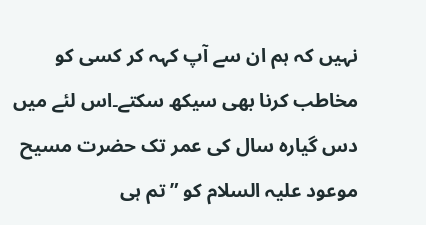نہیں کہ ہم ان سے آپ کہہ کر کسی کو مخاطب کرنا بھی سیکھ سکتے۔اس لئے میں دس گیارہ سال کی عمر تک حضرت مسیح موعود علیہ السلام کو ” تم ہی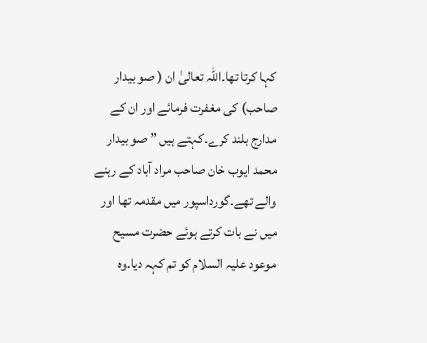کہا کرتا تھا۔اللہ تعالیٰ ان ( صو بیدار صاحب) کی مغفرت فرمائے اور ان کے مدارج بلند کرے۔کہتے ہیں ” صو بیدار محمد ایوب خان صاحب مراد آباد کے رہنے والے تھے۔گورداسپور میں مقدمہ تھا اور میں نے بات کرتے ہوئے حضرت مسیح موعود علیہ السلام کو تم کہہ دیا۔وہ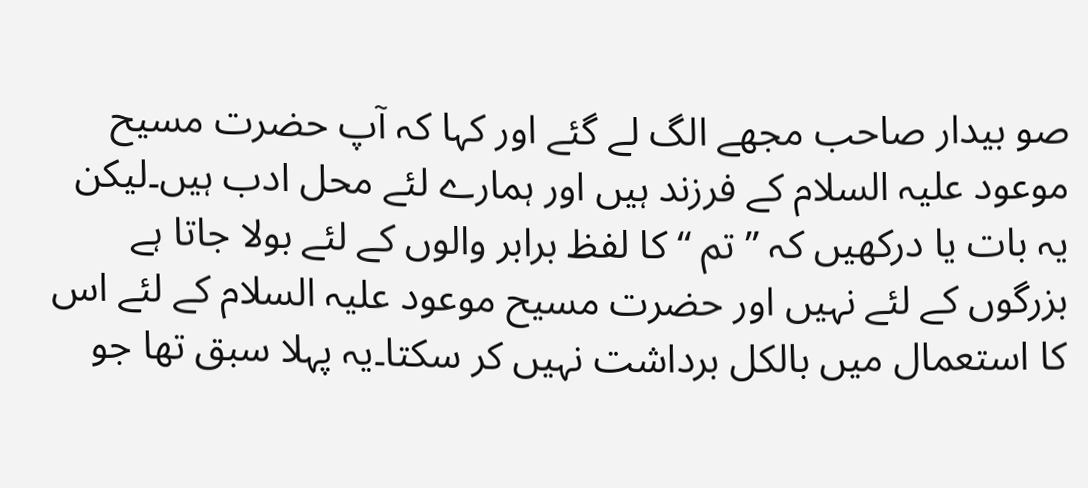صو بیدار صاحب مجھے الگ لے گئے اور کہا کہ آپ حضرت مسیح موعود علیہ السلام کے فرزند ہیں اور ہمارے لئے محل ادب ہیں۔لیکن یہ بات یا درکھیں کہ ” تم “ کا لفظ برابر والوں کے لئے بولا جاتا ہے بزرگوں کے لئے نہیں اور حضرت مسیح موعود علیہ السلام کے لئے اس کا استعمال میں بالکل برداشت نہیں کر سکتا۔یہ پہلا سبق تھا جو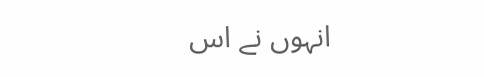انہوں نے اس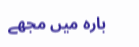بارہ میں مجھے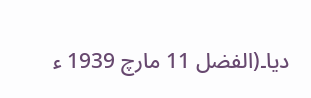دیا۔(الفضل 11 مارچ 1939 ء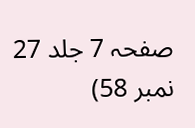صفحہ 7 جلد 27 نمبر 58)